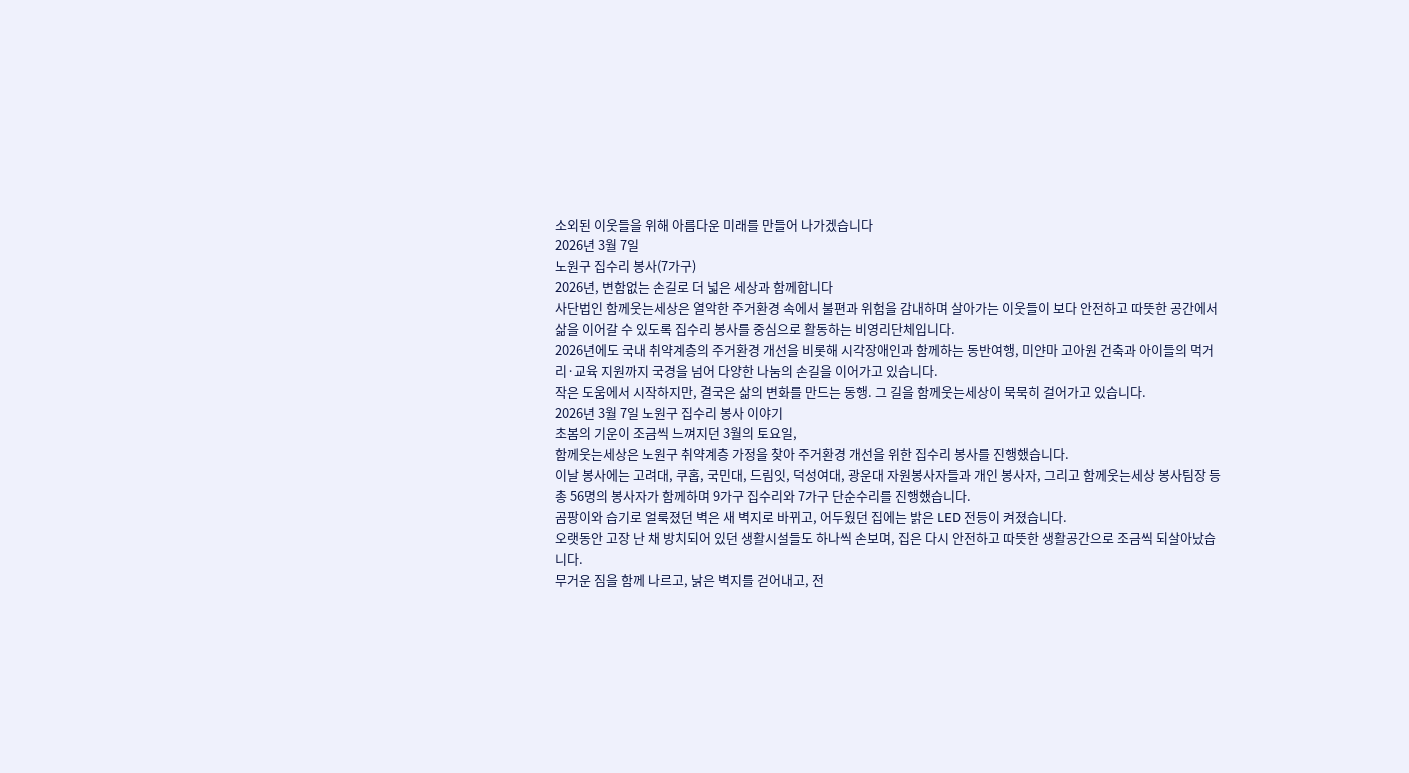소외된 이웃들을 위해 아름다운 미래를 만들어 나가겠습니다
2026년 3월 7일
노원구 집수리 봉사(7가구)
2026년, 변함없는 손길로 더 넓은 세상과 함께합니다
사단법인 함께웃는세상은 열악한 주거환경 속에서 불편과 위험을 감내하며 살아가는 이웃들이 보다 안전하고 따뜻한 공간에서 삶을 이어갈 수 있도록 집수리 봉사를 중심으로 활동하는 비영리단체입니다.
2026년에도 국내 취약계층의 주거환경 개선을 비롯해 시각장애인과 함께하는 동반여행, 미얀마 고아원 건축과 아이들의 먹거리·교육 지원까지 국경을 넘어 다양한 나눔의 손길을 이어가고 있습니다.
작은 도움에서 시작하지만, 결국은 삶의 변화를 만드는 동행. 그 길을 함께웃는세상이 묵묵히 걸어가고 있습니다.
2026년 3월 7일 노원구 집수리 봉사 이야기
초봄의 기운이 조금씩 느껴지던 3월의 토요일,
함께웃는세상은 노원구 취약계층 가정을 찾아 주거환경 개선을 위한 집수리 봉사를 진행했습니다.
이날 봉사에는 고려대, 쿠홉, 국민대, 드림잇, 덕성여대, 광운대 자원봉사자들과 개인 봉사자, 그리고 함께웃는세상 봉사팀장 등 총 56명의 봉사자가 함께하며 9가구 집수리와 7가구 단순수리를 진행했습니다.
곰팡이와 습기로 얼룩졌던 벽은 새 벽지로 바뀌고, 어두웠던 집에는 밝은 LED 전등이 켜졌습니다.
오랫동안 고장 난 채 방치되어 있던 생활시설들도 하나씩 손보며, 집은 다시 안전하고 따뜻한 생활공간으로 조금씩 되살아났습니다.
무거운 짐을 함께 나르고, 낡은 벽지를 걷어내고, 전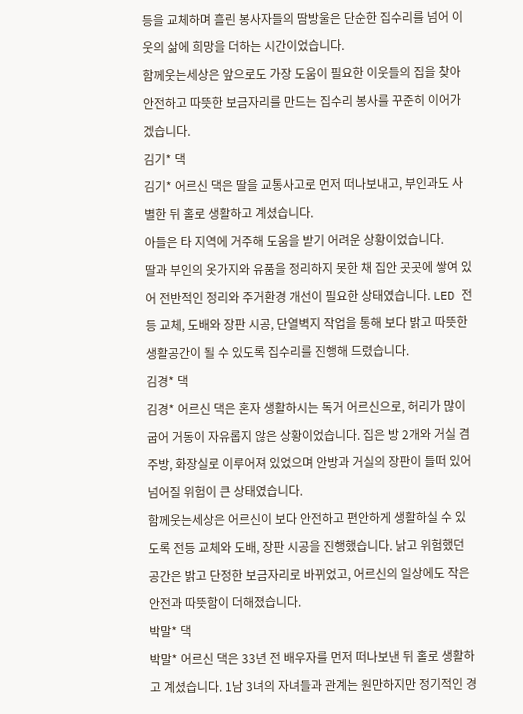등을 교체하며 흘린 봉사자들의 땀방울은 단순한 집수리를 넘어 이웃의 삶에 희망을 더하는 시간이었습니다.
함께웃는세상은 앞으로도 가장 도움이 필요한 이웃들의 집을 찾아 안전하고 따뜻한 보금자리를 만드는 집수리 봉사를 꾸준히 이어가겠습니다.
김기* 댁
김기* 어르신 댁은 딸을 교통사고로 먼저 떠나보내고, 부인과도 사별한 뒤 홀로 생활하고 계셨습니다.
아들은 타 지역에 거주해 도움을 받기 어려운 상황이었습니다.
딸과 부인의 옷가지와 유품을 정리하지 못한 채 집안 곳곳에 쌓여 있어 전반적인 정리와 주거환경 개선이 필요한 상태였습니다. LED 전등 교체, 도배와 장판 시공, 단열벽지 작업을 통해 보다 밝고 따뜻한 생활공간이 될 수 있도록 집수리를 진행해 드렸습니다.
김경* 댁
김경* 어르신 댁은 혼자 생활하시는 독거 어르신으로, 허리가 많이 굽어 거동이 자유롭지 않은 상황이었습니다. 집은 방 2개와 거실 겸 주방, 화장실로 이루어져 있었으며 안방과 거실의 장판이 들떠 있어 넘어질 위험이 큰 상태였습니다.
함께웃는세상은 어르신이 보다 안전하고 편안하게 생활하실 수 있도록 전등 교체와 도배, 장판 시공을 진행했습니다. 낡고 위험했던 공간은 밝고 단정한 보금자리로 바뀌었고, 어르신의 일상에도 작은 안전과 따뜻함이 더해졌습니다.
박말* 댁
박말* 어르신 댁은 33년 전 배우자를 먼저 떠나보낸 뒤 홀로 생활하고 계셨습니다. 1남 3녀의 자녀들과 관계는 원만하지만 정기적인 경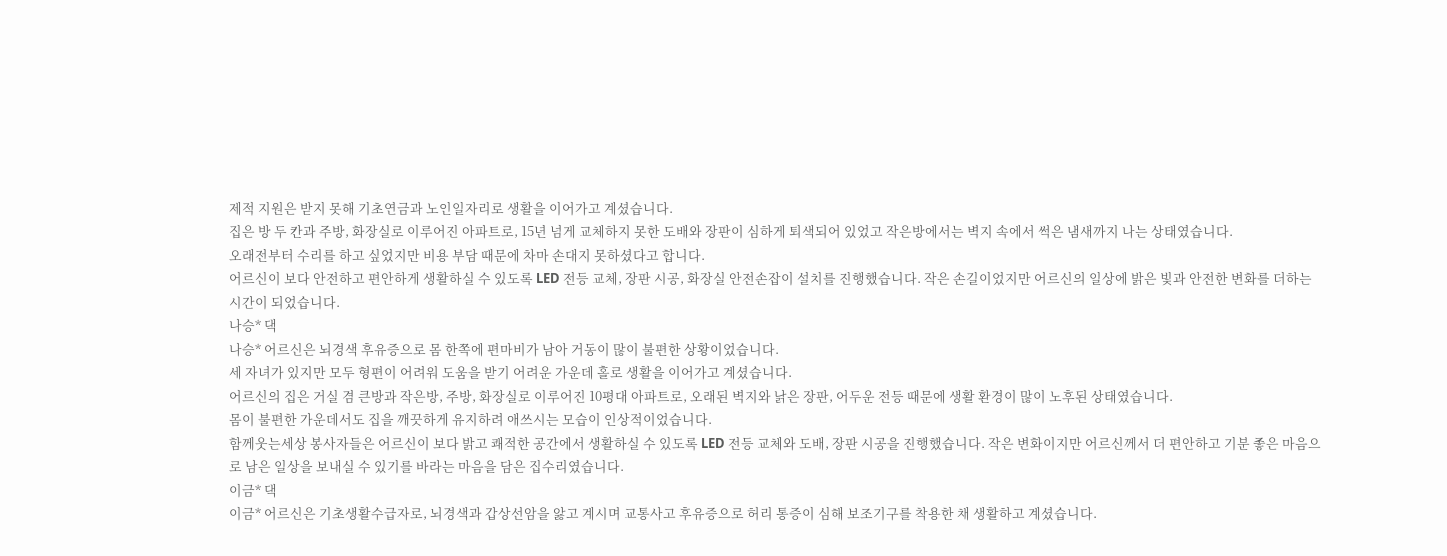제적 지원은 받지 못해 기초연금과 노인일자리로 생활을 이어가고 계셨습니다.
집은 방 두 칸과 주방, 화장실로 이루어진 아파트로, 15년 넘게 교체하지 못한 도배와 장판이 심하게 퇴색되어 있었고 작은방에서는 벽지 속에서 썩은 냄새까지 나는 상태였습니다.
오래전부터 수리를 하고 싶었지만 비용 부담 때문에 차마 손대지 못하셨다고 합니다.
어르신이 보다 안전하고 편안하게 생활하실 수 있도록 LED 전등 교체, 장판 시공, 화장실 안전손잡이 설치를 진행했습니다. 작은 손길이었지만 어르신의 일상에 밝은 빛과 안전한 변화를 더하는 시간이 되었습니다.
나승* 댁
나승* 어르신은 뇌경색 후유증으로 몸 한쪽에 편마비가 남아 거동이 많이 불편한 상황이었습니다.
세 자녀가 있지만 모두 형편이 어려워 도움을 받기 어려운 가운데 홀로 생활을 이어가고 계셨습니다.
어르신의 집은 거실 겸 큰방과 작은방, 주방, 화장실로 이루어진 10평대 아파트로, 오래된 벽지와 낡은 장판, 어두운 전등 때문에 생활 환경이 많이 노후된 상태였습니다.
몸이 불편한 가운데서도 집을 깨끗하게 유지하려 애쓰시는 모습이 인상적이었습니다.
함께웃는세상 봉사자들은 어르신이 보다 밝고 쾌적한 공간에서 생활하실 수 있도록 LED 전등 교체와 도배, 장판 시공을 진행했습니다. 작은 변화이지만 어르신께서 더 편안하고 기분 좋은 마음으로 남은 일상을 보내실 수 있기를 바라는 마음을 담은 집수리였습니다.
이금* 댁
이금* 어르신은 기초생활수급자로, 뇌경색과 갑상선암을 앓고 계시며 교통사고 후유증으로 허리 통증이 심해 보조기구를 착용한 채 생활하고 계셨습니다.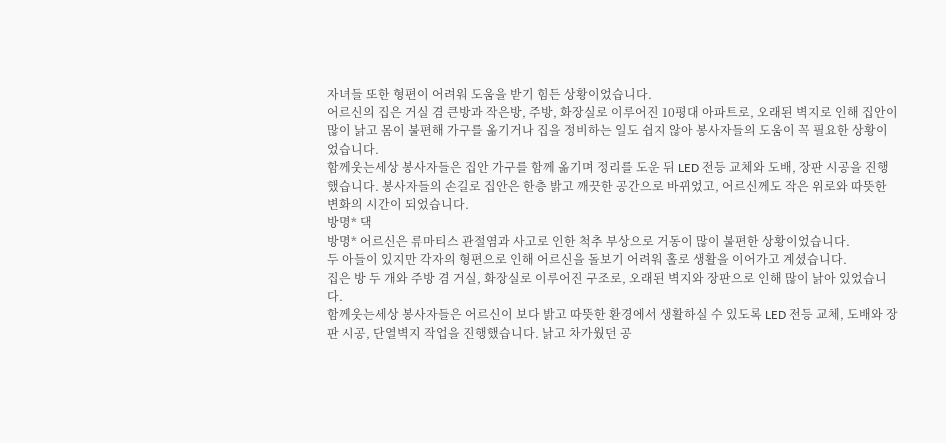자녀들 또한 형편이 어려워 도움을 받기 힘든 상황이었습니다.
어르신의 집은 거실 겸 큰방과 작은방, 주방, 화장실로 이루어진 10평대 아파트로, 오래된 벽지로 인해 집안이 많이 낡고 몸이 불편해 가구를 옮기거나 집을 정비하는 일도 쉽지 않아 봉사자들의 도움이 꼭 필요한 상황이었습니다.
함께웃는세상 봉사자들은 집안 가구를 함께 옮기며 정리를 도운 뒤 LED 전등 교체와 도배, 장판 시공을 진행했습니다. 봉사자들의 손길로 집안은 한층 밝고 깨끗한 공간으로 바뀌었고, 어르신께도 작은 위로와 따뜻한 변화의 시간이 되었습니다.
방명* 댁
방명* 어르신은 류마티스 관절염과 사고로 인한 척추 부상으로 거동이 많이 불편한 상황이었습니다.
두 아들이 있지만 각자의 형편으로 인해 어르신을 돌보기 어려워 홀로 생활을 이어가고 계셨습니다.
집은 방 두 개와 주방 겸 거실, 화장실로 이루어진 구조로, 오래된 벽지와 장판으로 인해 많이 낡아 있었습니다.
함께웃는세상 봉사자들은 어르신이 보다 밝고 따뜻한 환경에서 생활하실 수 있도록 LED 전등 교체, 도배와 장판 시공, 단열벽지 작업을 진행했습니다. 낡고 차가웠던 공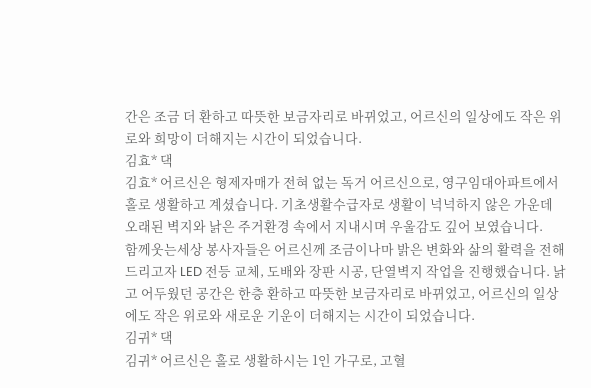간은 조금 더 환하고 따뜻한 보금자리로 바뀌었고, 어르신의 일상에도 작은 위로와 희망이 더해지는 시간이 되었습니다.
김효* 댁
김효* 어르신은 형제자매가 전혀 없는 독거 어르신으로, 영구임대아파트에서 홀로 생활하고 계셨습니다. 기초생활수급자로 생활이 넉넉하지 않은 가운데 오래된 벽지와 낡은 주거환경 속에서 지내시며 우울감도 깊어 보였습니다.
함께웃는세상 봉사자들은 어르신께 조금이나마 밝은 변화와 삶의 활력을 전해드리고자 LED 전등 교체, 도배와 장판 시공, 단열벽지 작업을 진행했습니다. 낡고 어두웠던 공간은 한층 환하고 따뜻한 보금자리로 바뀌었고, 어르신의 일상에도 작은 위로와 새로운 기운이 더해지는 시간이 되었습니다.
김귀* 댁
김귀* 어르신은 홀로 생활하시는 1인 가구로, 고혈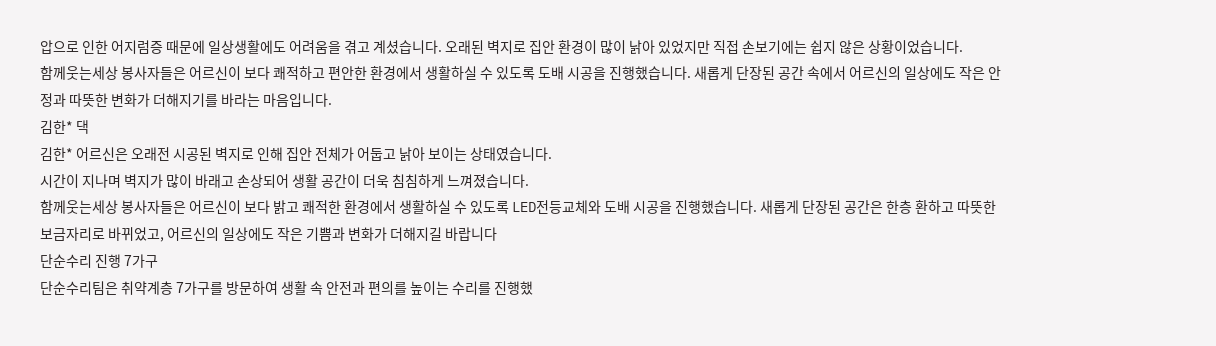압으로 인한 어지럼증 때문에 일상생활에도 어려움을 겪고 계셨습니다. 오래된 벽지로 집안 환경이 많이 낡아 있었지만 직접 손보기에는 쉽지 않은 상황이었습니다.
함께웃는세상 봉사자들은 어르신이 보다 쾌적하고 편안한 환경에서 생활하실 수 있도록 도배 시공을 진행했습니다. 새롭게 단장된 공간 속에서 어르신의 일상에도 작은 안정과 따뜻한 변화가 더해지기를 바라는 마음입니다.
김한* 댁
김한* 어르신은 오래전 시공된 벽지로 인해 집안 전체가 어둡고 낡아 보이는 상태였습니다.
시간이 지나며 벽지가 많이 바래고 손상되어 생활 공간이 더욱 침침하게 느껴졌습니다.
함께웃는세상 봉사자들은 어르신이 보다 밝고 쾌적한 환경에서 생활하실 수 있도록 LED전등교체와 도배 시공을 진행했습니다. 새롭게 단장된 공간은 한층 환하고 따뜻한 보금자리로 바뀌었고, 어르신의 일상에도 작은 기쁨과 변화가 더해지길 바랍니다
단순수리 진행 7가구
단순수리팀은 취약계층 7가구를 방문하여 생활 속 안전과 편의를 높이는 수리를 진행했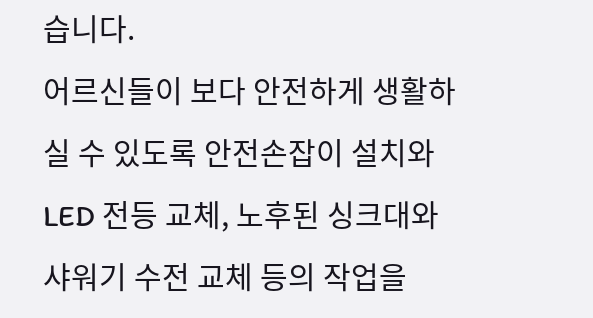습니다.
어르신들이 보다 안전하게 생활하실 수 있도록 안전손잡이 설치와 LED 전등 교체, 노후된 싱크대와 샤워기 수전 교체 등의 작업을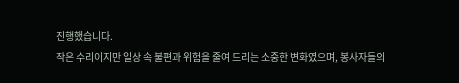진행했습니다.
작은 수리이지만 일상 속 불편과 위험을 줄여 드리는 소중한 변화였으며, 봉사자들의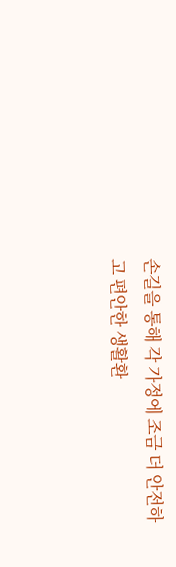손길을 통해 각 가정에 조금 더 안전하고 편안한 생활환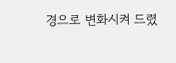경으로 변화시켜 드렸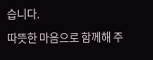습니다.
따뜻한 마음으로 함께해 주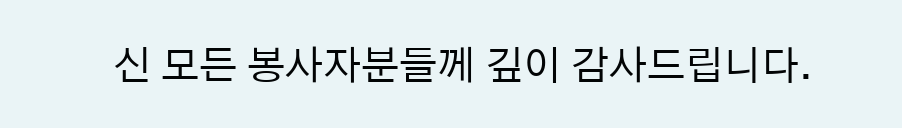신 모든 봉사자분들께 깊이 감사드립니다.